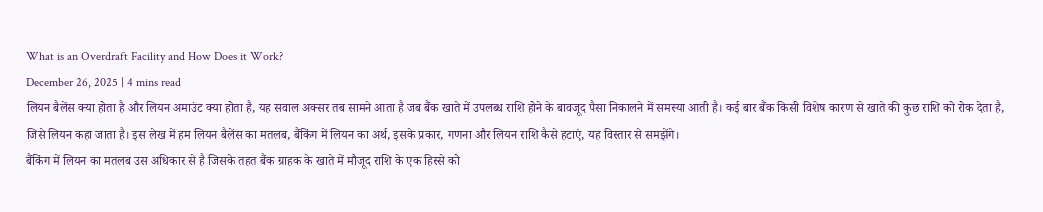What is an Overdraft Facility and How Does it Work?
December 26, 2025 | 4 mins read
लियन बैलेंस क्या होता है और लियन अमाउंट क्या होता है, यह सवाल अक्सर तब सामने आता है जब बैंक खाते में उपलब्ध राशि होने के बावजूद पैसा निकालने में समस्या आती है। कई बार बैंक किसी विशेष कारण से खाते की कुछ राशि को रोक देता है, जिसे लियन कहा जाता है। इस लेख में हम लियन बैलेंस का मतलब, बैंकिंग में लियन का अर्थ, इसके प्रकार, गणना और लियन राशि कैसे हटाएं, यह विस्तार से समझेंगे।
बैंकिंग में लियन का मतलब उस अधिकार से है जिसके तहत बैंक ग्राहक के खाते में मौजूद राशि के एक हिस्से को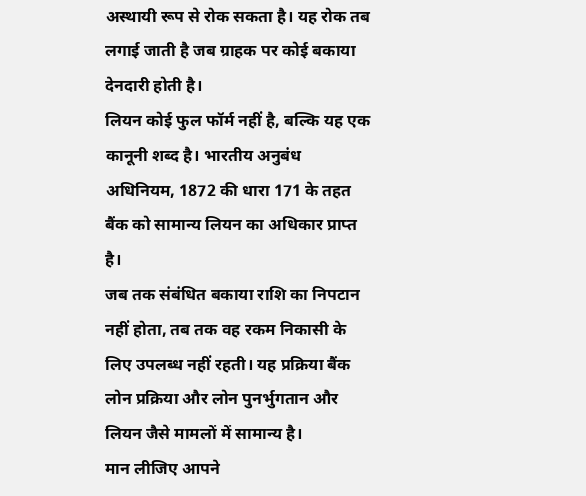अस्थायी रूप से रोक सकता है। यह रोक तब लगाई जाती है जब ग्राहक पर कोई बकाया देनदारी होती है।
लियन कोई फुल फॉर्म नहीं है, बल्कि यह एक कानूनी शब्द है। भारतीय अनुबंध अधिनियम, 1872 की धारा 171 के तहत बैंक को सामान्य लियन का अधिकार प्राप्त है।
जब तक संबंधित बकाया राशि का निपटान नहीं होता, तब तक वह रकम निकासी के लिए उपलब्ध नहीं रहती। यह प्रक्रिया बैंक लोन प्रक्रिया और लोन पुनर्भुगतान और लियन जैसे मामलों में सामान्य है।
मान लीजिए आपने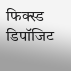फिक्स्ड डिपॉजिट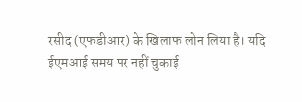रसीद (एफडीआर) के खिलाफ लोन लिया है। यदि ईएमआई समय पर नहीं चुकाई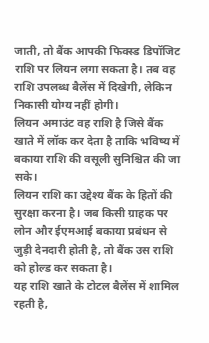जाती, तो बैंक आपकी फिक्स्ड डिपॉजिट राशि पर लियन लगा सकता है। तब वह राशि उपलब्ध बैलेंस में दिखेगी, लेकिन निकासी योग्य नहीं होगी।
लियन अमाउंट वह राशि है जिसे बैंक खाते में लॉक कर देता है ताकि भविष्य में बकाया राशि की वसूली सुनिश्चित की जा सके।
लियन राशि का उद्देश्य बैंक के हितों की सुरक्षा करना है। जब किसी ग्राहक पर लोन और ईएमआई बकाया प्रबंधन से जुड़ी देनदारी होती है, तो बैंक उस राशि को होल्ड कर सकता है।
यह राशि खाते के टोटल बैलेंस में शामिल रहती है,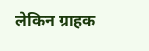लेकिन ग्राहक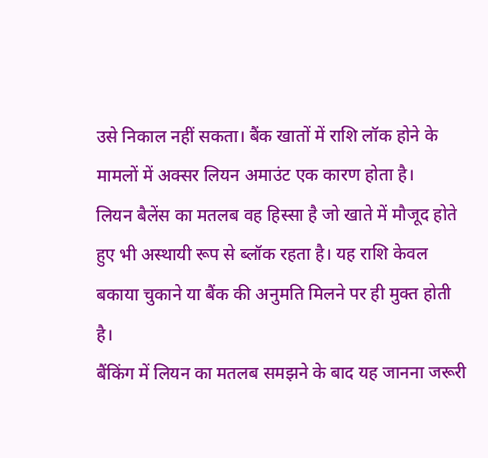उसे निकाल नहीं सकता। बैंक खातों में राशि लॉक होने के मामलों में अक्सर लियन अमाउंट एक कारण होता है।
लियन बैलेंस का मतलब वह हिस्सा है जो खाते में मौजूद होते हुए भी अस्थायी रूप से ब्लॉक रहता है। यह राशि केवल बकाया चुकाने या बैंक की अनुमति मिलने पर ही मुक्त होती है।
बैंकिंग में लियन का मतलब समझने के बाद यह जानना जरूरी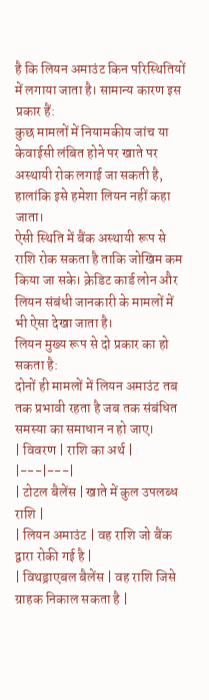है कि लियन अमाउंट किन परिस्थितियों में लगाया जाता है। सामान्य कारण इस प्रकार हैं:
कुछ मामलों में नियामकीय जांच या केवाईसी लंबित होने पर खाते पर अस्थायी रोक लगाई जा सकती है, हालांकि इसे हमेशा लियन नहीं कहा जाता।
ऐसी स्थिति में बैंक अस्थायी रूप से राशि रोक सकता है ताकि जोखिम कम किया जा सके। क्रेडिट कार्ड लोन और लियन संबंधी जानकारी के मामलों में भी ऐसा देखा जाता है।
लियन मुख्य रूप से दो प्रकार का हो सकता है:
दोनों ही मामलों में लियन अमाउंट तब तक प्रभावी रहता है जब तक संबंधित समस्या का समाधान न हो जाए।
| विवरण | राशि का अर्थ |
|---|---|
| टोटल बैलेंस | खाते में कुल उपलब्ध राशि |
| लियन अमाउंट | वह राशि जो बैंक द्वारा रोकी गई है |
| विथड्राएबल बैलेंस | वह राशि जिसे ग्राहक निकाल सकता है |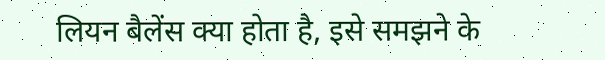लियन बैलेंस क्या होता है, इसे समझने के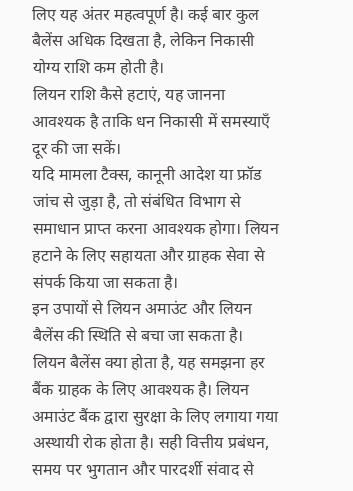लिए यह अंतर महत्वपूर्ण है। कई बार कुल बैलेंस अधिक दिखता है, लेकिन निकासी योग्य राशि कम होती है।
लियन राशि कैसे हटाएं, यह जानना आवश्यक है ताकि धन निकासी में समस्याएँ दूर की जा सकें।
यदि मामला टैक्स, कानूनी आदेश या फ्रॉड जांच से जुड़ा है, तो संबंधित विभाग से समाधान प्राप्त करना आवश्यक होगा। लियन हटाने के लिए सहायता और ग्राहक सेवा से संपर्क किया जा सकता है।
इन उपायों से लियन अमाउंट और लियन बैलेंस की स्थिति से बचा जा सकता है।
लियन बैलेंस क्या होता है, यह समझना हर बैंक ग्राहक के लिए आवश्यक है। लियन अमाउंट बैंक द्वारा सुरक्षा के लिए लगाया गया अस्थायी रोक होता है। सही वित्तीय प्रबंधन, समय पर भुगतान और पारदर्शी संवाद से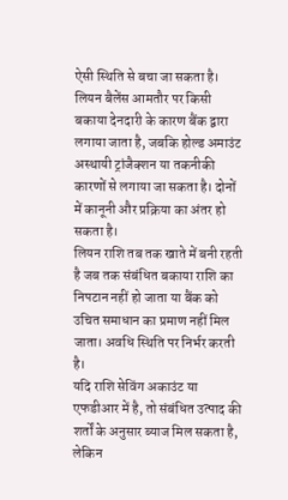ऐसी स्थिति से बचा जा सकता है।
लियन बैलेंस आमतौर पर किसी बकाया देनदारी के कारण बैंक द्वारा लगाया जाता है, जबकि होल्ड अमाउंट अस्थायी ट्रांजैक्शन या तकनीकी कारणों से लगाया जा सकता है। दोनों में कानूनी और प्रक्रिया का अंतर हो सकता है।
लियन राशि तब तक खाते में बनी रहती है जब तक संबंधित बकाया राशि का निपटान नहीं हो जाता या बैंक को उचित समाधान का प्रमाण नहीं मिल जाता। अवधि स्थिति पर निर्भर करती है।
यदि राशि सेविंग अकाउंट या एफडीआर में है, तो संबंधित उत्पाद की शर्तों के अनुसार ब्याज मिल सकता है, लेकिन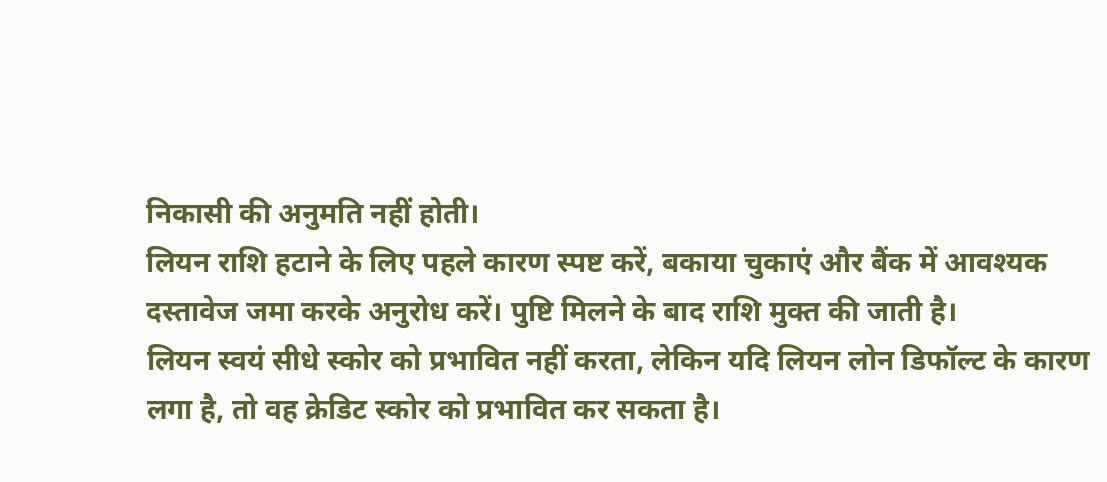निकासी की अनुमति नहीं होती।
लियन राशि हटाने के लिए पहले कारण स्पष्ट करें, बकाया चुकाएं और बैंक में आवश्यक दस्तावेज जमा करके अनुरोध करें। पुष्टि मिलने के बाद राशि मुक्त की जाती है।
लियन स्वयं सीधे स्कोर को प्रभावित नहीं करता, लेकिन यदि लियन लोन डिफॉल्ट के कारण लगा है, तो वह क्रेडिट स्कोर को प्रभावित कर सकता है।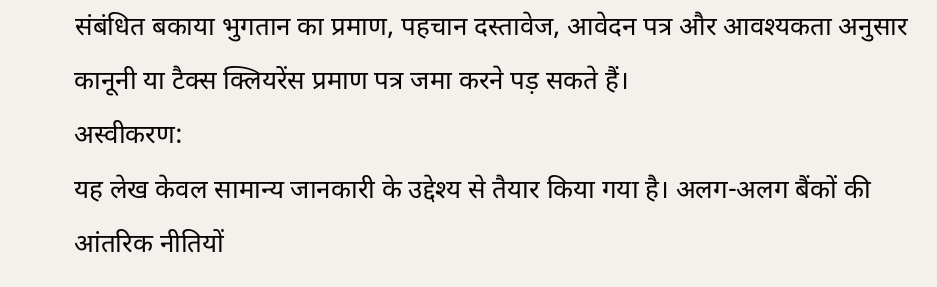संबंधित बकाया भुगतान का प्रमाण, पहचान दस्तावेज, आवेदन पत्र और आवश्यकता अनुसार कानूनी या टैक्स क्लियरेंस प्रमाण पत्र जमा करने पड़ सकते हैं।
अस्वीकरण:
यह लेख केवल सामान्य जानकारी के उद्देश्य से तैयार किया गया है। अलग-अलग बैंकों की आंतरिक नीतियों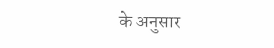के अनुसार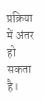प्रक्रिया में अंतर हो सकता है।